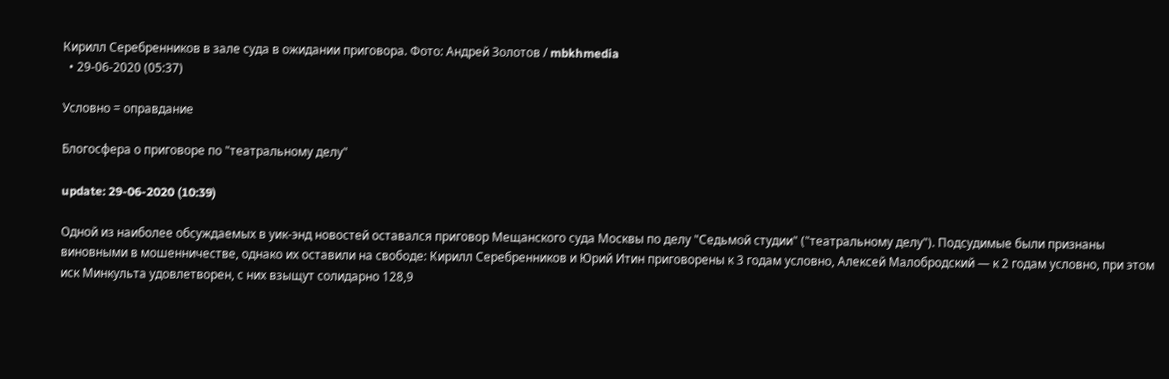Кирилл Серебренников в зале суда в ожидании приговора. Фото: Андрей Золотов / mbkhmedia
  • 29-06-2020 (05:37)

Условно = оправдание

Блогосфера о приговоре по "театральному делу"

update: 29-06-2020 (10:39)

Одной из наиболее обсуждаемых в уик-энд новостей оставался приговор Мещанского суда Москвы по делу "Седьмой студии" ("театральному делу"). Подсудимые были признаны виновными в мошенничестве, однако их оставили на свободе: Кирилл Серебренников и Юрий Итин приговорены к 3 годам условно, Алексей Малобродский — к 2 годам условно, при этом иск Минкульта удовлетворен, с них взыщут солидарно 128,9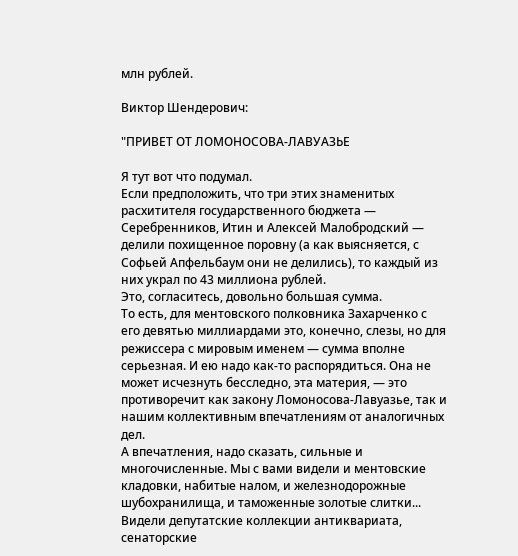млн рублей.

Виктор Шендерович:

"ПРИВЕТ ОТ ЛОМОНОСОВА-ЛАВУАЗЬЕ

Я тут вот что подумал.
Если предположить, что три этих знаменитых расхитителя государственного бюджета — Серебренников, Итин и Алексей Малобродский — делили похищенное поровну (а как выясняется, с Софьей Апфельбаум они не делились), то каждый из них украл по 43 миллиона рублей.
Это, согласитесь, довольно большая сумма.
То есть, для ментовского полковника Захарченко с его девятью миллиардами это, конечно, слезы, но для режиссера с мировым именем — сумма вполне серьезная. И ею надо как-то распорядиться. Она не может исчезнуть бесследно, эта материя, — это противоречит как закону Ломоносова-Лавуазье, так и нашим коллективным впечатлениям от аналогичных дел.
А впечатления, надо сказать, сильные и многочисленные. Мы с вами видели и ментовские кладовки, набитые налом, и железнодорожные шубохранилища, и таможенные золотые слитки... Видели депутатские коллекции антиквариата, сенаторские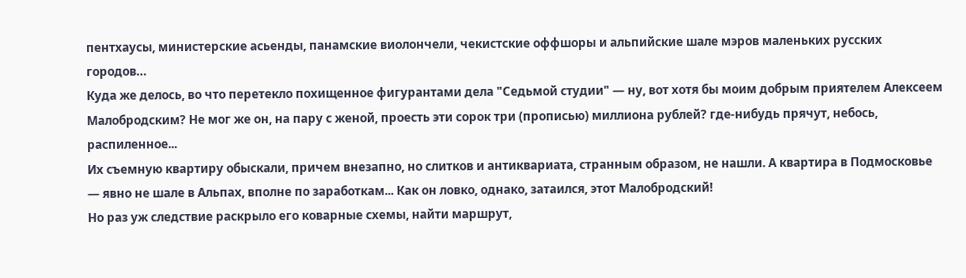пентхаусы, министерские асьенды, панамские виолончели, чекистские оффшоры и альпийские шале мэров маленьких русских городов…
Куда же делось, во что перетекло похищенное фигурантами дела "Седьмой студии" — ну, вот хотя бы моим добрым приятелем Алексеем Малобродским? Не мог же он, на пару с женой, проесть эти сорок три (прописью) миллиона рублей? где-нибудь прячут, небось, распиленное...
Их съемную квартиру обыскали, причем внезапно, но слитков и антиквариата, странным образом, не нашли. А квартира в Подмосковье — явно не шале в Альпах, вполне по заработкам... Как он ловко, однако, затаился, этот Малобродский!
Но раз уж следствие раскрыло его коварные схемы, найти маршрут,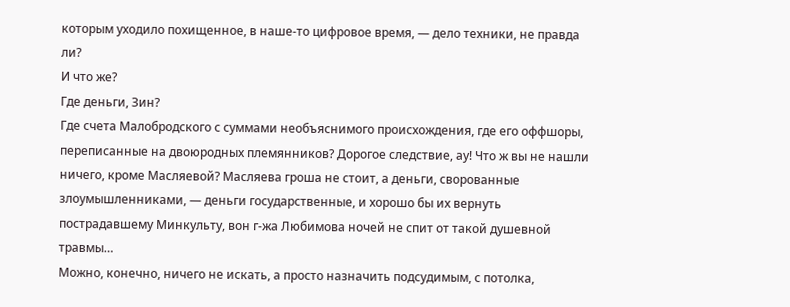которым уходило похищенное, в наше-то цифровое время, — дело техники, не правда ли?
И что же?
Где деньги, Зин?
Где счета Малобродского с суммами необъяснимого происхождения, где его оффшоры, переписанные на двоюродных племянников? Дорогое следствие, ау! Что ж вы не нашли ничего, кроме Масляевой? Масляева гроша не стоит, а деньги, сворованные злоумышленниками, — деньги государственные, и хорошо бы их вернуть пострадавшему Минкульту, вон г-жа Любимова ночей не спит от такой душевной травмы…
Можно, конечно, ничего не искать, а просто назначить подсудимым, с потолка,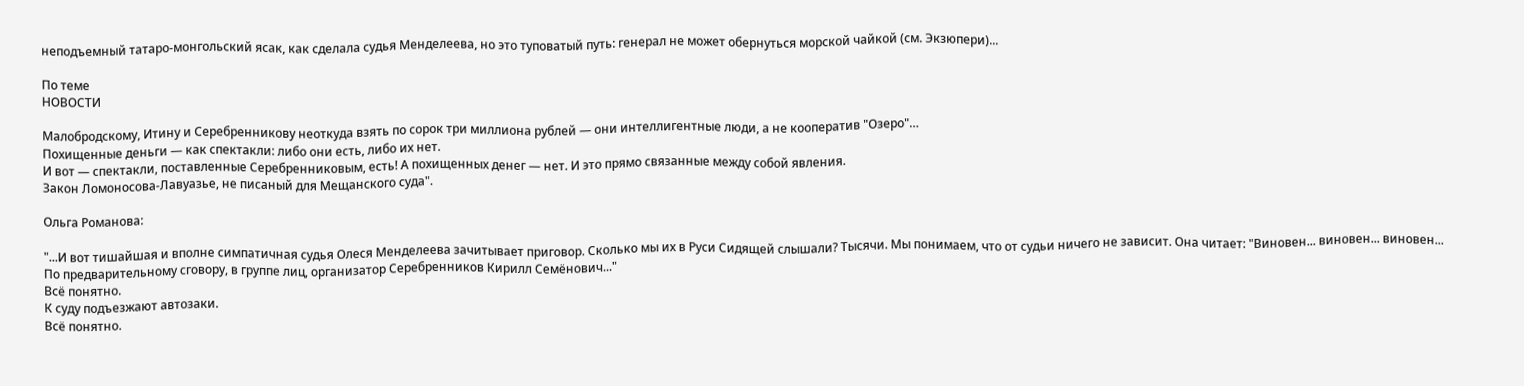неподъемный татаро-монгольский ясак, как сделала судья Менделеева, но это туповатый путь: генерал не может обернуться морской чайкой (см. Экзюпери)...

По теме
НОВОСТИ

Малобродскому, Итину и Серебренникову неоткуда взять по сорок три миллиона рублей — они интеллигентные люди, а не кооператив "Озеро"…
Похищенные деньги — как спектакли: либо они есть, либо их нет.
И вот — спектакли, поставленные Серебренниковым, есть! А похищенных денег — нет. И это прямо связанные между собой явления.
Закон Ломоносова-Лавуазье, не писаный для Мещанского суда".

Ольга Романова:

"...И вот тишайшая и вполне симпатичная судья Олеся Менделеева зачитывает приговор. Сколько мы их в Руси Сидящей слышали? Тысячи. Мы понимаем, что от судьи ничего не зависит. Она читает: "Виновен... виновен... виновен... По предварительному сговору, в группе лиц, организатор Серебренников Кирилл Семёнович..."
Всё понятно.
К суду подъезжают автозаки.
Всё понятно.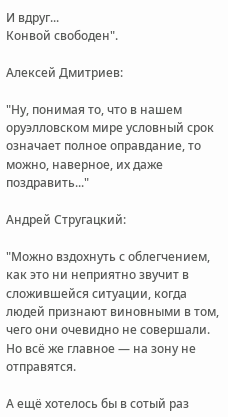И вдруг...
Конвой свободен".

Алексей Дмитриев:

"Ну, понимая то, что в нашем оруэлловском мире условный срок означает полное оправдание, то можно, наверное, их даже поздравить..."

Андрей Стругацкий:

"Можно вздохнуть с облегчением, как это ни неприятно звучит в сложившейся ситуации, когда людей признают виновными в том, чего они очевидно не совершали. Но всё же главное — на зону не отправятся.

А ещё хотелось бы в сотый раз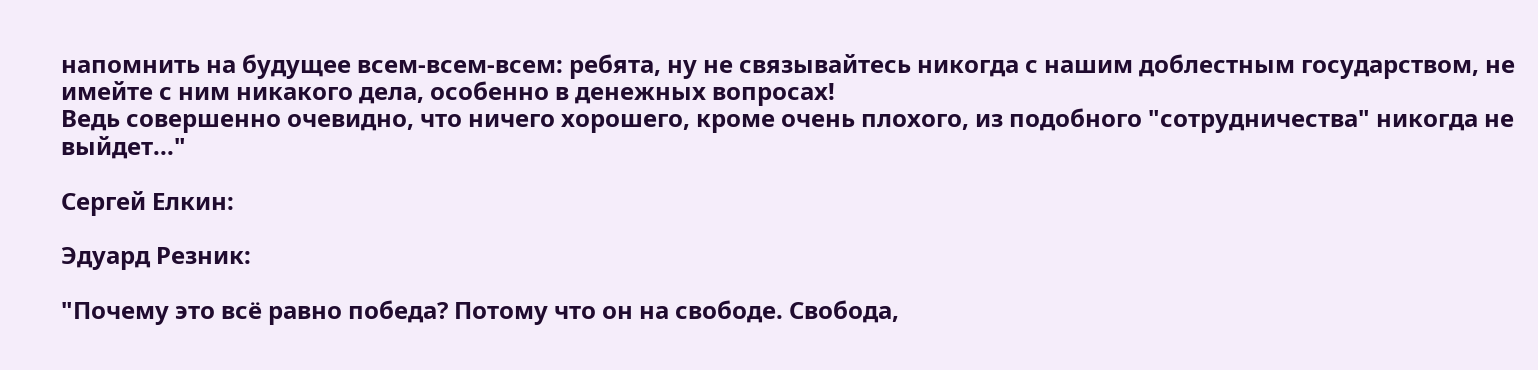напомнить на будущее всем-всем-всем: ребята, ну не связывайтесь никогда с нашим доблестным государством, не имейте с ним никакого дела, особенно в денежных вопросах!
Ведь совершенно очевидно, что ничего хорошего, кроме очень плохого, из подобного "сотрудничества" никогда не выйдет..."

Сергей Елкин:

Эдуард Резник:

"Почему это всё равно победа? Потому что он на свободе. Свобода,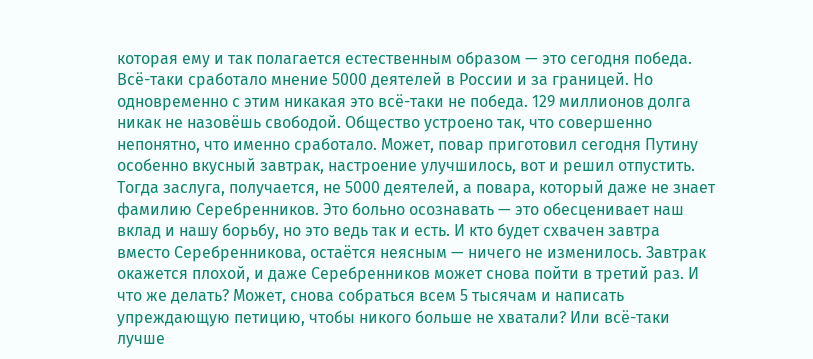которая ему и так полагается естественным образом — это сегодня победа. Всё-таки сработало мнение 5000 деятелей в России и за границей. Но одновременно с этим никакая это всё-таки не победа. 129 миллионов долга никак не назовёшь свободой. Общество устроено так, что совершенно непонятно, что именно сработало. Может, повар приготовил сегодня Путину особенно вкусный завтрак, настроение улучшилось, вот и решил отпустить. Тогда заслуга, получается, не 5000 деятелей, а повара, который даже не знает фамилию Серебренников. Это больно осознавать — это обесценивает наш вклад и нашу борьбу, но это ведь так и есть. И кто будет схвачен завтра вместо Серебренникова, остаётся неясным — ничего не изменилось. Завтрак окажется плохой, и даже Серебренников может снова пойти в третий раз. И что же делать? Может, снова собраться всем 5 тысячам и написать упреждающую петицию, чтобы никого больше не хватали? Или всё-таки лучше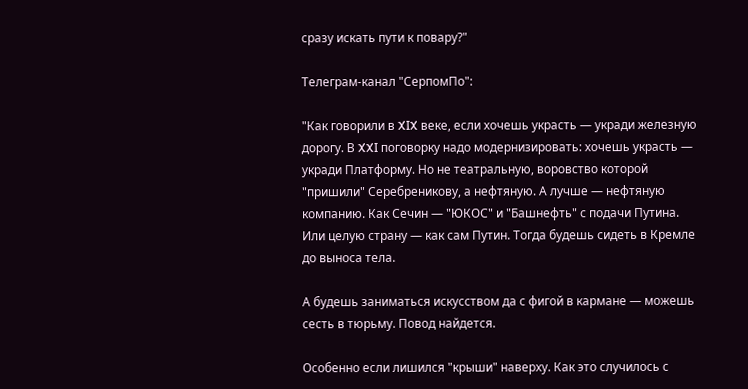сразу искать пути к повару?"

Телеграм-канал "СерпомПо":

"Как говорили в XIX веке, если хочешь украсть — укради железную дорогу. В XXI поговорку надо модернизировать: хочешь украсть — укради Платформу. Но не театральную, воровство которой "пришили" Серебреникову, а нефтяную. А лучше — нефтяную компанию. Как Сечин — "ЮКОС" и "Башнефть" с подачи Путина. Или целую страну — как сам Путин. Тогда будешь сидеть в Кремле до выноса тела.

А будешь заниматься искусством да с фигой в кармане — можешь сесть в тюрьму. Повод найдется.

Особенно если лишился "крыши" наверху. Как это случилось с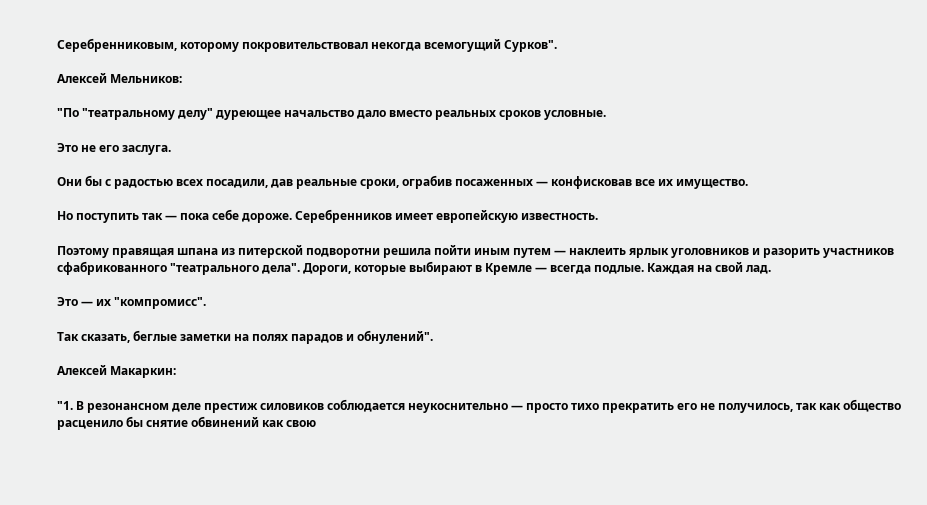Серебренниковым, которому покровительствовал некогда всемогущий Сурков".

Алексей Мельников:

"По "театральному делу" дуреющее начальство дало вместо реальных сроков условные.

Это не его заслуга.

Они бы с радостью всех посадили, дав реальные сроки, ограбив посаженных — конфисковав все их имущество.

Но поступить так — пока себе дороже. Серебренников имеет европейскую известность.

Поэтому правящая шпана из питерской подворотни решила пойти иным путем — наклеить ярлык уголовников и разорить участников сфабрикованного "театрального дела". Дороги, которые выбирают в Кремле — всегда подлые. Каждая на свой лад.

Это — их "компромисс".

Так сказать, беглые заметки на полях парадов и обнулений".

Алексей Макаркин:

"1. В резонансном деле престиж силовиков соблюдается неукоснительно — просто тихо прекратить его не получилось, так как общество расценило бы снятие обвинений как свою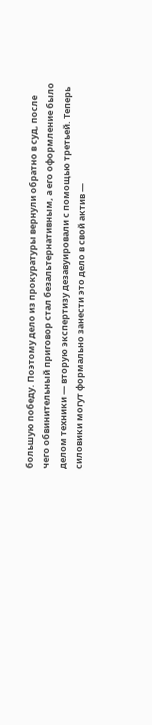большую победу. Поэтому дело из прокуратуры вернули обратно в суд, после чего обвинительный приговор стал безальтернативным, а его оформление было делом техники — вторую экспертизу дезавуировали с помощью третьей. Теперь силовики могут формально занести это дело в свой актив —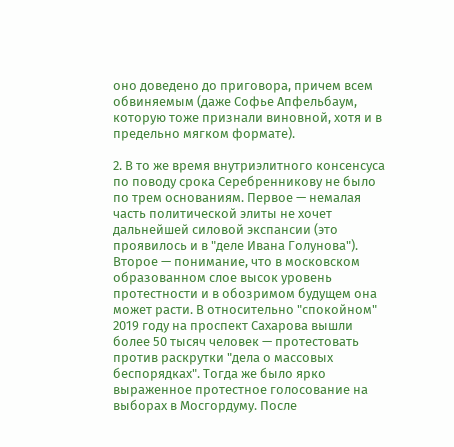оно доведено до приговора, причем всем обвиняемым (даже Софье Апфельбаум, которую тоже признали виновной, хотя и в предельно мягком формате).

2. В то же время внутриэлитного консенсуса по поводу срока Серебренникову не было по трем основаниям. Первое — немалая часть политической элиты не хочет дальнейшей силовой экспансии (это проявилось и в "деле Ивана Голунова"). Второе — понимание, что в московском образованном слое высок уровень протестности и в обозримом будущем она может расти. В относительно "спокойном" 2019 году на проспект Сахарова вышли более 50 тысяч человек — протестовать против раскрутки "дела о массовых беспорядках". Тогда же было ярко выраженное протестное голосование на выборах в Мосгордуму. После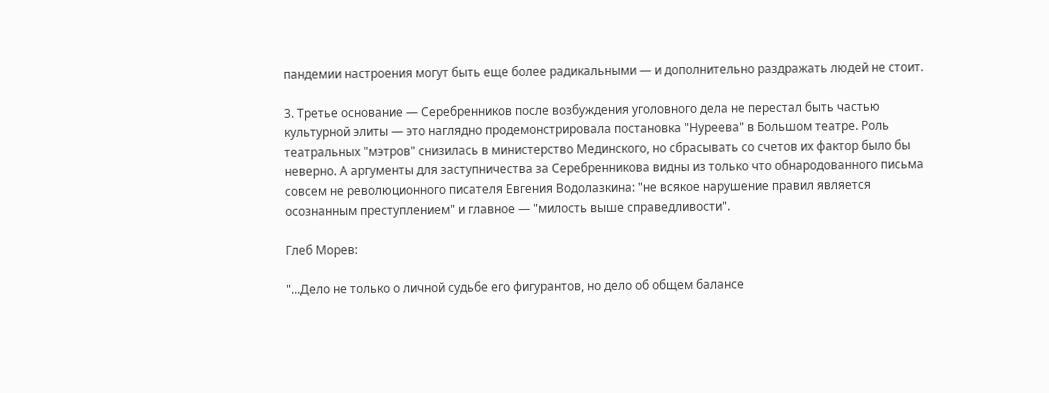пандемии настроения могут быть еще более радикальными — и дополнительно раздражать людей не стоит.

3. Третье основание — Серебренников после возбуждения уголовного дела не перестал быть частью культурной элиты — это наглядно продемонстрировала постановка "Нуреева" в Большом театре. Роль театральных "мэтров" снизилась в министерство Мединского, но сбрасывать со счетов их фактор было бы неверно. А аргументы для заступничества за Серебренникова видны из только что обнародованного письма совсем не революционного писателя Евгения Водолазкина: "не всякое нарушение правил является осознанным преступлением" и главное — "милость выше справедливости".

Глеб Морев:

"...Дело не только о личной судьбе его фигурантов, но дело об общем балансе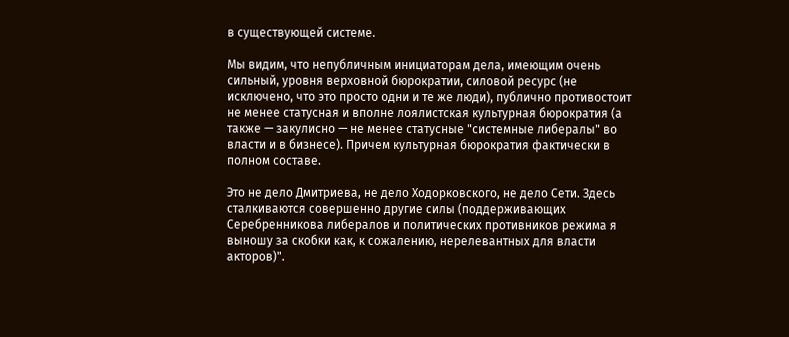в существующей системе.

Мы видим, что непубличным инициаторам дела, имеющим очень сильный, уровня верховной бюрократии, силовой ресурс (не исключено, что это просто одни и те же люди), публично противостоит не менее статусная и вполне лоялистская культурная бюрократия (а также — закулисно — не менее статусные "системные либералы" во власти и в бизнесе). Причем культурная бюрократия фактически в полном составе.

Это не дело Дмитриева, не дело Ходорковского, не дело Сети. Здесь сталкиваются совершенно другие силы (поддерживающих Серебренникова либералов и политических противников режима я выношу за скобки как, к сожалению, нерелевантных для власти акторов)".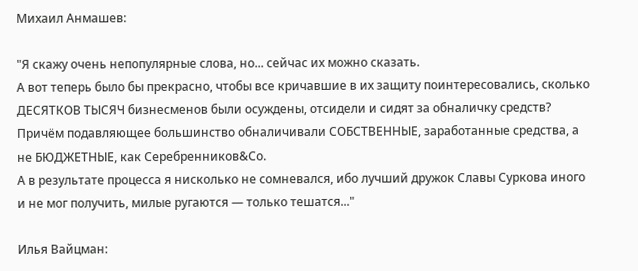Михаил Анмашев:

"Я скажу очень непопулярные слова, но... сейчас их можно сказать.
А вот теперь было бы прекрасно, чтобы все кричавшие в их защиту поинтересовались, сколько ДЕСЯТКОВ ТЫСЯЧ бизнесменов были осуждены, отсидели и сидят за обналичку средств?
Причём подавляющее большинство обналичивали СОБСТВЕННЫЕ, заработанные средства, а не БЮДЖЕТНЫЕ, как Серебренников&Со.
А в результате процесса я нисколько не сомневался, ибо лучший дружок Славы Суркова иного и не мог получить, милые ругаются — только тешатся..."

Илья Вайцман: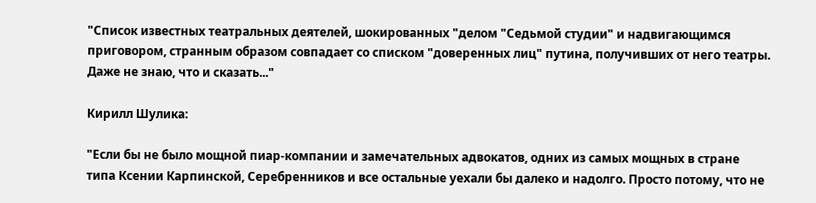"Список известных театральных деятелей, шокированных "делом "Седьмой студии" и надвигающимся приговором, странным образом совпадает со списком "доверенных лиц" путина, получивших от него театры. Даже не знаю, что и сказать..."

Кирилл Шулика:

"Если бы не было мощной пиар-компании и замечательных адвокатов, одних из самых мощных в стране типа Ксении Карпинской, Серебренников и все остальные уехали бы далеко и надолго. Просто потому, что не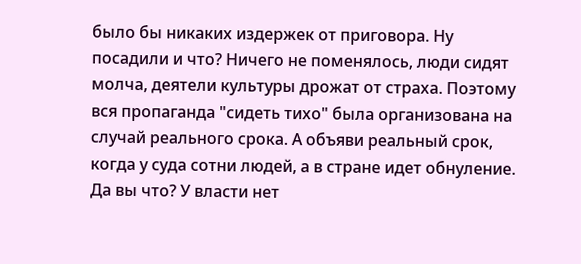было бы никаких издержек от приговора. Ну посадили и что? Ничего не поменялось, люди сидят молча, деятели культуры дрожат от страха. Поэтому вся пропаганда "сидеть тихо" была организована на случай реального срока. А объяви реальный срок, когда у суда сотни людей, а в стране идет обнуление. Да вы что? У власти нет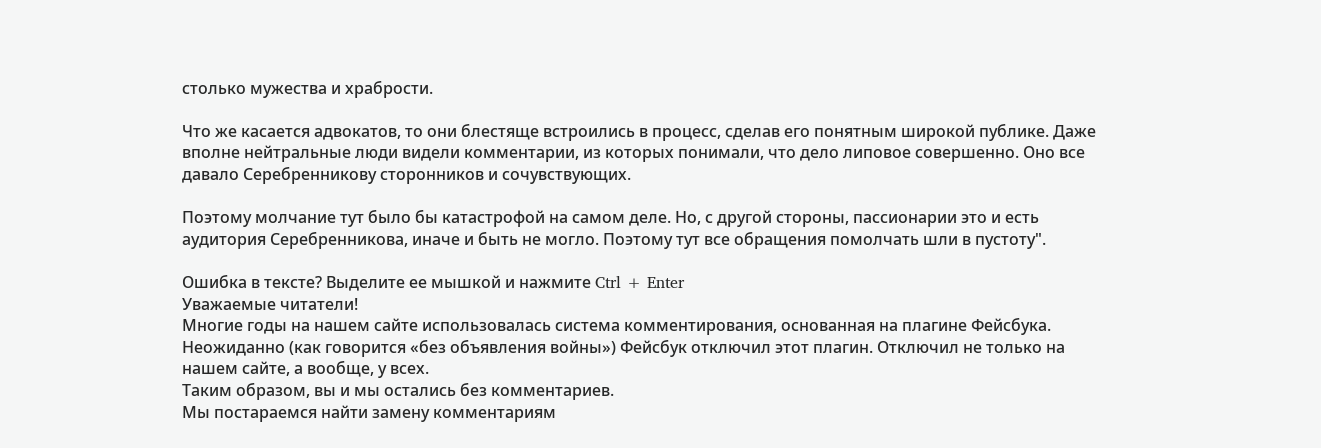столько мужества и храбрости.

Что же касается адвокатов, то они блестяще встроились в процесс, сделав его понятным широкой публике. Даже вполне нейтральные люди видели комментарии, из которых понимали, что дело липовое совершенно. Оно все давало Серебренникову сторонников и сочувствующих.

Поэтому молчание тут было бы катастрофой на самом деле. Но, с другой стороны, пассионарии это и есть аудитория Серебренникова, иначе и быть не могло. Поэтому тут все обращения помолчать шли в пустоту".

Ошибка в тексте? Выделите ее мышкой и нажмите Ctrl + Enter
Уважаемые читатели!
Многие годы на нашем сайте использовалась система комментирования, основанная на плагине Фейсбука. Неожиданно (как говорится «без объявления войны») Фейсбук отключил этот плагин. Отключил не только на нашем сайте, а вообще, у всех.
Таким образом, вы и мы остались без комментариев.
Мы постараемся найти замену комментариям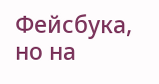Фейсбука, но на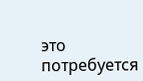это потребуется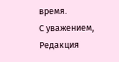время.
С уважением,
Редакция